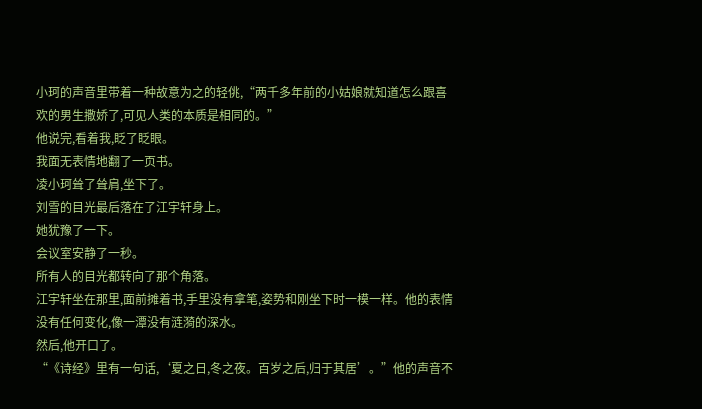小珂的声音里带着一种故意为之的轻佻,“两千多年前的小姑娘就知道怎么跟喜欢的男生撒娇了,可见人类的本质是相同的。”
他说完,看着我,眨了眨眼。
我面无表情地翻了一页书。
凌小珂耸了耸肩,坐下了。
刘雪的目光最后落在了江宇轩身上。
她犹豫了一下。
会议室安静了一秒。
所有人的目光都转向了那个角落。
江宇轩坐在那里,面前摊着书,手里没有拿笔,姿势和刚坐下时一模一样。他的表情没有任何变化,像一潭没有涟漪的深水。
然后,他开口了。
“《诗经》里有一句话,‘夏之日,冬之夜。百岁之后,归于其居’。”他的声音不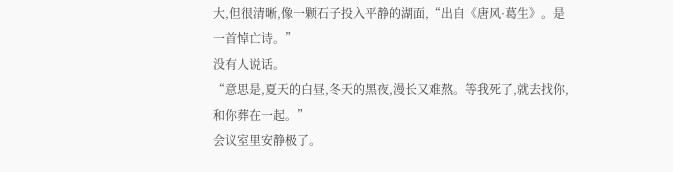大,但很清晰,像一颗石子投入平静的湖面,“出自《唐风·葛生》。是一首悼亡诗。”
没有人说话。
“意思是,夏天的白昼,冬天的黑夜,漫长又难熬。等我死了,就去找你,和你葬在一起。”
会议室里安静极了。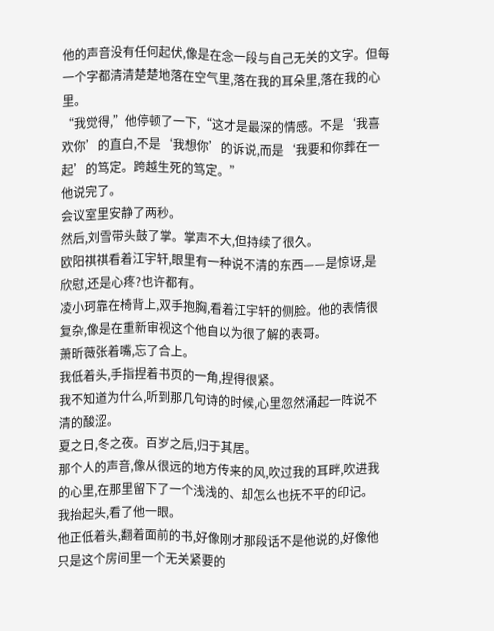他的声音没有任何起伏,像是在念一段与自己无关的文字。但每一个字都清清楚楚地落在空气里,落在我的耳朵里,落在我的心里。
“我觉得,”他停顿了一下,“这才是最深的情感。不是‘我喜欢你’的直白,不是‘我想你’的诉说,而是‘我要和你葬在一起’的笃定。跨越生死的笃定。”
他说完了。
会议室里安静了两秒。
然后,刘雪带头鼓了掌。掌声不大,但持续了很久。
欧阳祺祺看着江宇轩,眼里有一种说不清的东西——是惊讶,是欣慰,还是心疼?也许都有。
凌小珂靠在椅背上,双手抱胸,看着江宇轩的侧脸。他的表情很复杂,像是在重新审视这个他自以为很了解的表哥。
萧昕薇张着嘴,忘了合上。
我低着头,手指捏着书页的一角,捏得很紧。
我不知道为什么,听到那几句诗的时候,心里忽然涌起一阵说不清的酸涩。
夏之日,冬之夜。百岁之后,归于其居。
那个人的声音,像从很远的地方传来的风,吹过我的耳畔,吹进我的心里,在那里留下了一个浅浅的、却怎么也抚不平的印记。
我抬起头,看了他一眼。
他正低着头,翻着面前的书,好像刚才那段话不是他说的,好像他只是这个房间里一个无关紧要的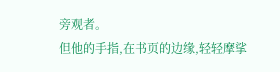旁观者。
但他的手指,在书页的边缘,轻轻摩挲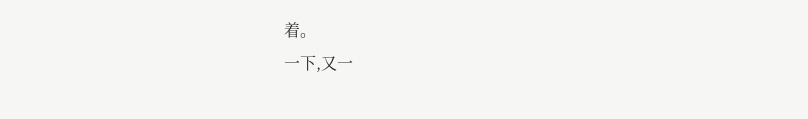着。
一下,又一